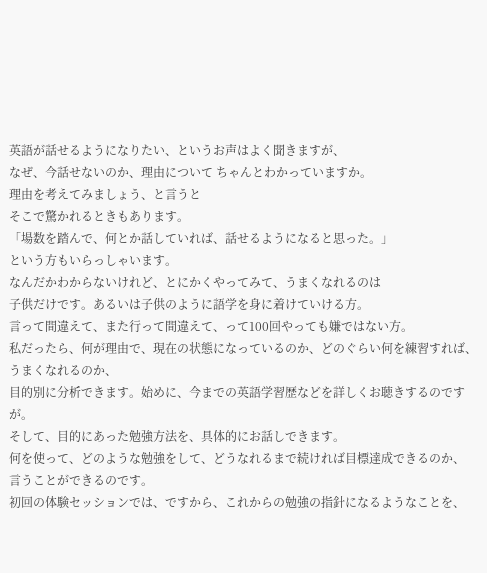英語が話せるようになりたい、というお声はよく聞きますが、
なぜ、今話せないのか、理由について ちゃんとわかっていますか。
理由を考えてみましょう、と言うと
そこで驚かれるときもあります。
「場数を踏んで、何とか話していれば、話せるようになると思った。」
という方もいらっしゃいます。
なんだかわからないけれど、とにかくやってみて、うまくなれるのは
子供だけです。あるいは子供のように語学を身に着けていける方。
言って間違えて、また行って間違えて、って100回やっても嫌ではない方。
私だったら、何が理由で、現在の状態になっているのか、どのぐらい何を練習すれば、うまくなれるのか、
目的別に分析できます。始めに、今までの英語学習歴などを詳しくお聴きするのですが。
そして、目的にあった勉強方法を、具体的にお話しできます。
何を使って、どのような勉強をして、どうなれるまで続ければ目標達成できるのか、
言うことができるのです。
初回の体験セッションでは、ですから、これからの勉強の指針になるようなことを、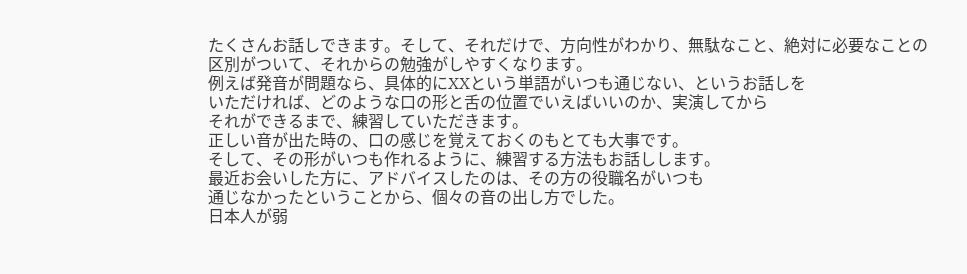たくさんお話しできます。そして、それだけで、方向性がわかり、無駄なこと、絶対に必要なことの
区別がついて、それからの勉強がしやすくなります。
例えば発音が問題なら、具体的にXXという単語がいつも通じない、というお話しを
いただければ、どのような口の形と舌の位置でいえばいいのか、実演してから
それができるまで、練習していただきます。
正しい音が出た時の、口の感じを覚えておくのもとても大事です。
そして、その形がいつも作れるように、練習する方法もお話しします。
最近お会いした方に、アドバイスしたのは、その方の役職名がいつも
通じなかったということから、個々の音の出し方でした。
日本人が弱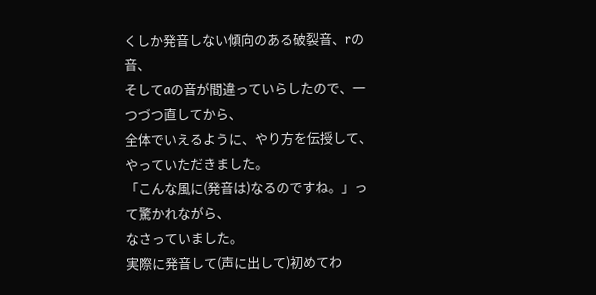くしか発音しない傾向のある破裂音、rの音、
そしてaの音が間違っていらしたので、一つづつ直してから、
全体でいえるように、やり方を伝授して、やっていただきました。
「こんな風に(発音は)なるのですね。」って驚かれながら、
なさっていました。
実際に発音して(声に出して)初めてわ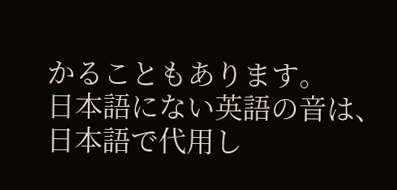かることもあります。
日本語にない英語の音は、日本語で代用し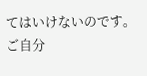てはいけないのです。
ご自分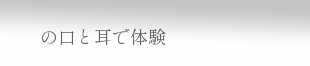の口と耳で体験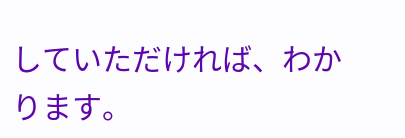していただければ、わかります。